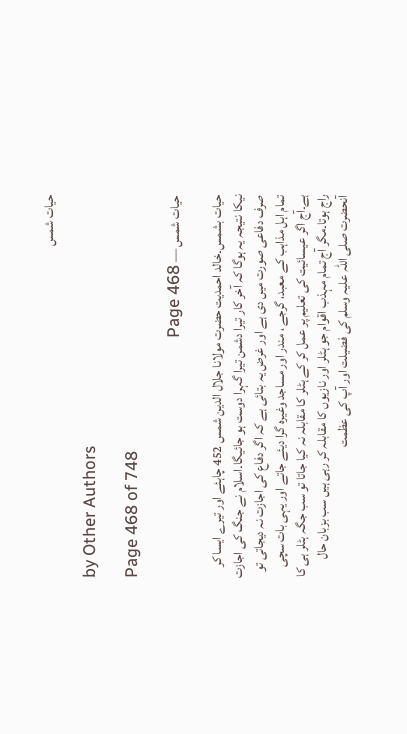حیات شمس

by Other Authors

Page 468 of 748

حیات شمس — Page 468

حیات بشمس۔خالد احمدیت حضرت مولانا جلال الدین شمس 452 چاہئے اور تیرے ایسا کر نیکا نتیجہ یہ ہوگا کہ آخر کار تیرا دشمن تیرا گہرا دوست ہو جائیگا۔اسلام نے جنگ کی اجازت صرف دفاعی صورت میں دی ہے اور غرض یہ بتائی ہے کہ اگر دفاع کی اجازت نہ دیجاتی تو تمام اہل مذاہب کے معبد، گرجے ، مندر اور مساجد وغیرہ گرا دیئے جاتے اور یہی بات سچی ہے۔آج اگر عیسائیت کی تعلیم پر عمل کر کے ہٹلر کا مقابلہ نہ کیا جاتا تو سب جگہ ہٹلر ہی کا راج ہوتا۔مگر آج تمام مہذب اقوام جو ہٹلر اور نازیوں کا مقابلہ کر رہی ہیں سب بزبان حال آنحضرت صلی اللہ علیہ وسلم کی فضیلت اور آپ کی عظمت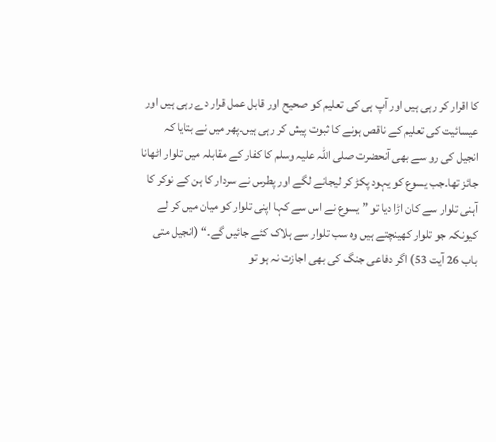کا اقرار کر رہی ہیں اور آپ ہی کی تعلیم کو صحیح اور قابل عمل قرار دے رہی ہیں اور عیسائیت کی تعلیم کے ناقص ہونے کا ثبوت پیش کر رہی ہیں۔پھر میں نے بتایا کہ انجیل کی رو سے بھی آنحضرت صلی اللہ علیہ وسلم کا کفار کے مقابلہ میں تلوار اٹھانا جائز تھا۔جب یسوع کو یہود پکڑ کر لیجانے لگے اور پطرس نے سردار کا ہن کے نوکر کا آہنی تلوار سے کان اڑا دیا تو ” یسوع نے اس سے کہا اپنی تلوار کو میان میں کر لے کیونکہ جو تلوار کھینچتے ہیں وہ سب تلوار سے ہلاک کئے جائیں گے۔“ (انجیل متی باب 26 آیت 53) اگر دفاعی جنگ کی بھی اجازت نہ ہو تو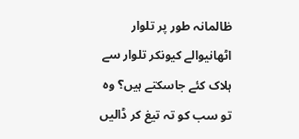ظالمانہ طور پر تلوار اٹھانیوالے کیونکر تلوار سے ہلاک کئے جاسکتے ہیں؟ وہ تو سب کو تہ تیغ کر ڈالیں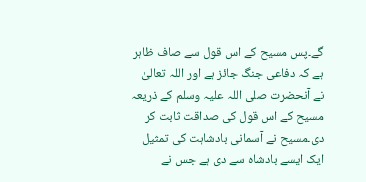گے۔پس مسیح کے اس قول سے صاف ظاہر ہے کہ دفاعی جنگ جائز ہے اور اللہ تعالیٰ نے آنحضرت صلی اللہ علیہ وسلم کے ذریعہ مسیح کے اس قول کی صداقت ثابت کر دی۔مسیح نے آسمانی بادشاہت کی تمثیل ایک ایسے بادشاہ سے دی ہے جس نے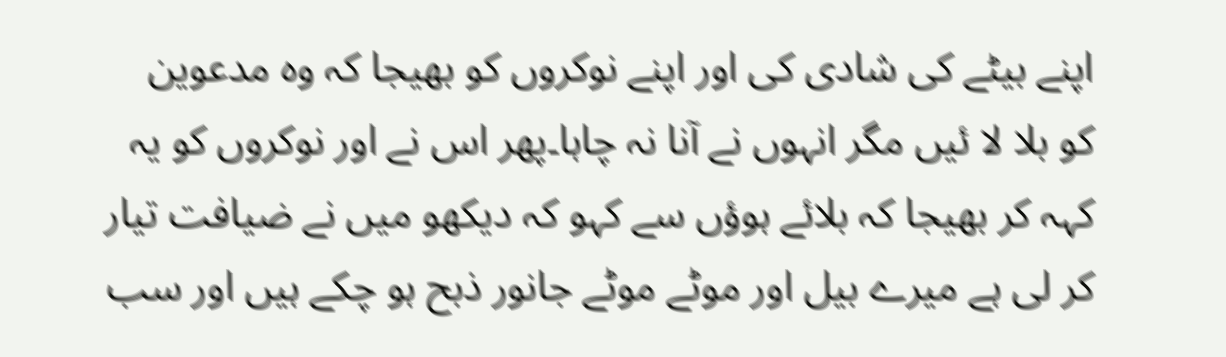اپنے بیٹے کی شادی کی اور اپنے نوکروں کو بھیجا کہ وہ مدعوین کو بلا لا ئیں مگر انہوں نے آنا نہ چاہا۔پھر اس نے اور نوکروں کو یہ کہہ کر بھیجا کہ بلائے ہوؤں سے کہو کہ دیکھو میں نے ضیافت تیار کر لی ہے میرے بیل اور موٹے موٹے جانور ذبح ہو چکے ہیں اور سب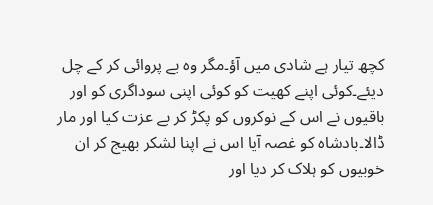کچھ تیار ہے شادی میں آؤ۔مگر وہ بے پروائی کر کے چل دیئے۔کوئی اپنے کھیت کو کوئی اپنی سوداگری کو اور باقیوں نے اس کے نوکروں کو پکڑ کر بے عزت کیا اور مار ڈالا۔بادشاہ کو غصہ آیا اس نے اپنا لشکر بھیج کر ان خوبیوں کو ہلاک کر دیا اور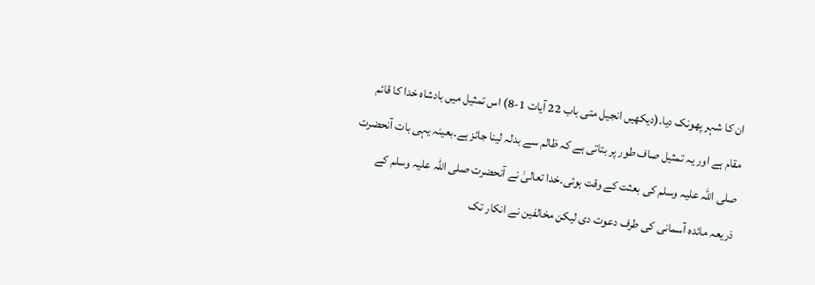ان کا شہر پھونک دیا۔(دیکھیں انجیل متی باب 22 آیات 1-8) اس تمثیل میں بادشاہ خدا کا قائم مقام ہے اور یہ تمثیل صاف طور پر بتاتی ہے کہ ظالم سے بدلہ لینا جائز ہے۔بعینہ یہی بات آنحضرت صلی اللہ علیہ وسلم کی بعثت کے وقت ہوئی۔خدا تعالیٰ نے آنحضرت صلی اللہ علیہ وسلم کے ذریعہ مائدہ آسمانی کی طرف دعوت دی لیکن مخالفین نے انکار تک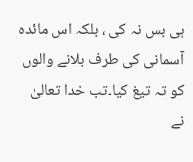ہی بس نہ کی ، بلکہ اس مائدہ آسمانی کی طرف بلانے والوں کو تہ تیغ کیا۔تب خدا تعالیٰ نے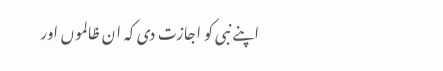اپنے نبی کو اجازت دی کہ ان ظالموں اور